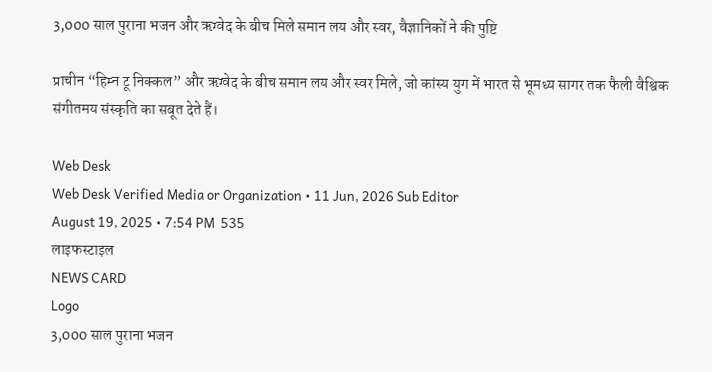3,000 साल पुराना भजन और ऋग्वेद के बीच मिले समान लय और स्वर, वैज्ञानिकों ने की पुष्टि

प्राचीन “हिम्न टू निक्कल” और ऋग्वेद के बीच समान लय और स्वर मिले, जो कांस्य युग में भारत से भूमध्य सागर तक फैली वैश्विक संगीतमय संस्कृति का सबूत देते हैं।

Web Desk
Web Desk Verified Media or Organization • 11 Jun, 2026 Sub Editor
August 19, 2025 • 7:54 PM  535
लाइफस्टाइल
NEWS CARD
Logo
3,000 साल पुराना भजन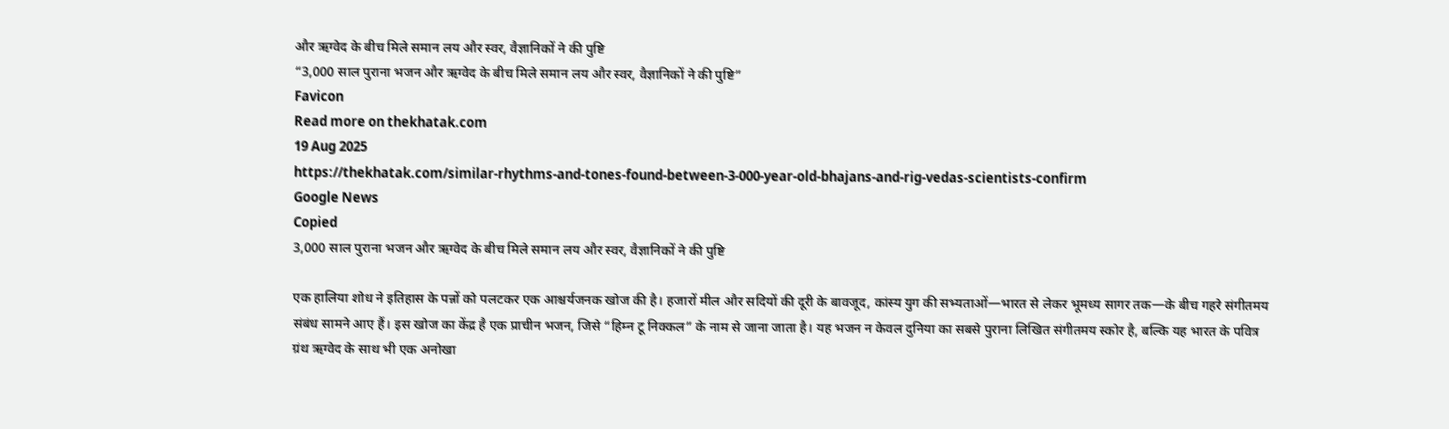और ऋग्वेद के बीच मिले समान लय और स्वर, वैज्ञानिकों ने की पुष्टि
“3,000 साल पुराना भजन और ऋग्वेद के बीच मिले समान लय और स्वर, वैज्ञानिकों ने की पुष्टि”
Favicon
Read more on thekhatak.com
19 Aug 2025
https://thekhatak.com/similar-rhythms-and-tones-found-between-3-000-year-old-bhajans-and-rig-vedas-scientists-confirm
Google News
Copied
3,000 साल पुराना भजन और ऋग्वेद के बीच मिले समान लय और स्वर, वैज्ञानिकों ने की पुष्टि

एक हालिया शोध ने इतिहास के पन्नों को पलटकर एक आश्चर्यजनक खोज की है। हजारों मील और सदियों की दूरी के बावजूद, कांस्य युग की सभ्यताओं—भारत से लेकर भूमध्य सागर तक—के बीच गहरे संगीतमय संबंध सामने आए हैं। इस खोज का केंद्र है एक प्राचीन भजन, जिसे “हिम्न टू निक्कल” के नाम से जाना जाता है। यह भजन न केवल दुनिया का सबसे पुराना लिखित संगीतमय स्कोर है, बल्कि यह भारत के पवित्र ग्रंथ ऋग्वेद के साथ भी एक अनोखा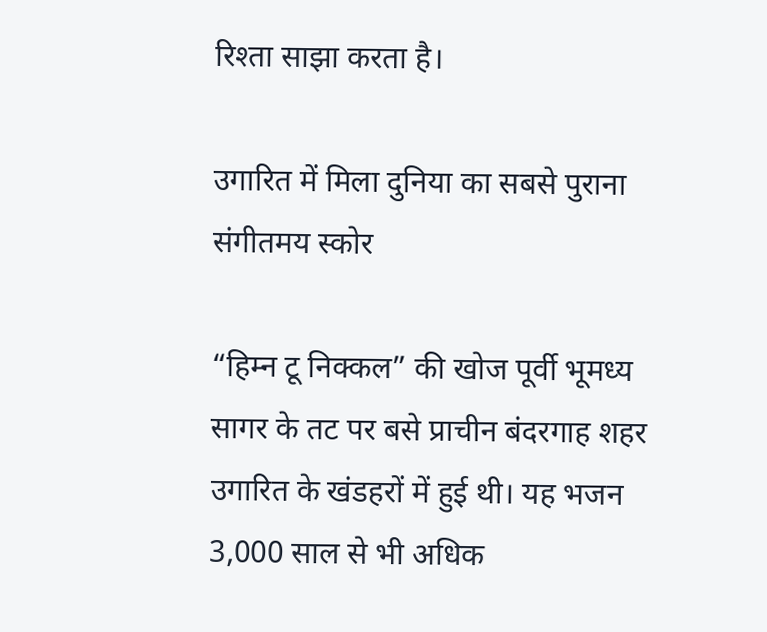रिश्ता साझा करता है।

उगारित में मिला दुनिया का सबसे पुराना संगीतमय स्कोर

“हिम्न टू निक्कल” की खोज पूर्वी भूमध्य सागर के तट पर बसे प्राचीन बंदरगाह शहर उगारित के खंडहरों में हुई थी। यह भजन 3,000 साल से भी अधिक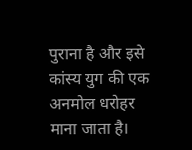पुराना है और इसे कांस्य युग की एक अनमोल धरोहर माना जाता है।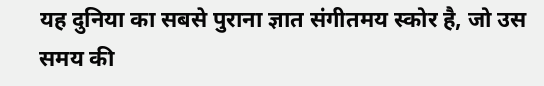यह दुनिया का सबसे पुराना ज्ञात संगीतमय स्कोर है, जो उस समय की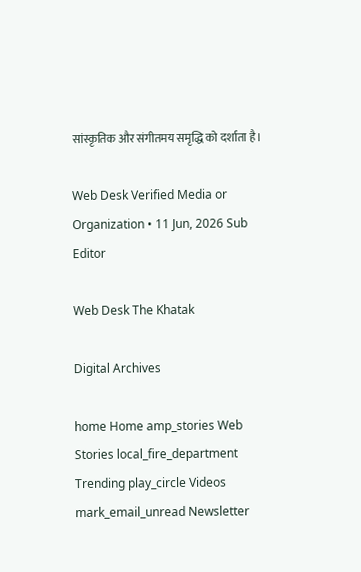सांस्कृतिक और संगीतमय समृद्धि को दर्शाता है।

Web Desk Verified Media or Organization • 11 Jun, 2026 Sub Editor

Web Desk The Khatak

Digital Archives

home Home amp_stories Web Stories local_fire_department Trending play_circle Videos mark_email_unread Newsletter